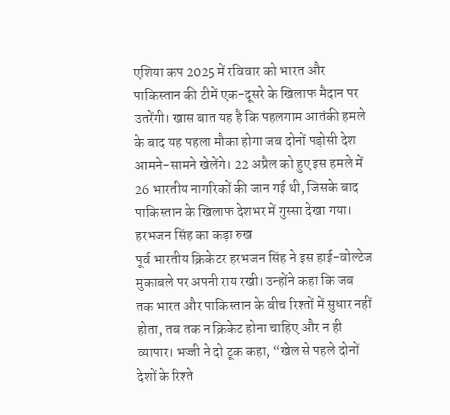एशिया कप 2025 में रविवार को भारत और पाकिस्तान की टीमें एक-दूसरे के खिलाफ मैदान पर उतरेंगी। खास बात यह है कि पहलगाम आतंकी हमले के बाद यह पहला मौका होगा जब दोनों पड़ोसी देश आमने-सामने खेलेंगे। 22 अप्रैल को हुए इस हमले में 26 भारतीय नागरिकों की जान गई थी, जिसके बाद पाकिस्तान के खिलाफ देशभर में गुस्सा देखा गया।
हरभजन सिंह का कड़ा रुख
पूर्व भारतीय क्रिकेटर हरभजन सिंह ने इस हाई-वोल्टेज मुकाबले पर अपनी राय रखी। उन्होंने कहा कि जब तक भारत और पाकिस्तान के बीच रिश्तों में सुधार नहीं होता, तब तक न क्रिकेट होना चाहिए और न ही व्यापार। भज्जी ने दो टूक कहा, “खेल से पहले दोनों देशों के रिश्ते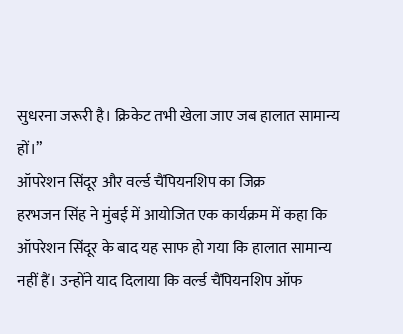सुधरना जरूरी है। क्रिकेट तभी खेला जाए जब हालात सामान्य हों।”
ऑपरेशन सिंदूर और वर्ल्ड चैंपियनशिप का जिक्र
हरभजन सिंह ने मुंबई में आयोजित एक कार्यक्रम में कहा कि ऑपरेशन सिंदूर के बाद यह साफ हो गया कि हालात सामान्य नहीं हैं। उन्होंने याद दिलाया कि वर्ल्ड चैंपियनशिप ऑफ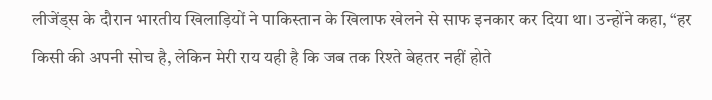लीजेंड्स के दौरान भारतीय खिलाड़ियों ने पाकिस्तान के खिलाफ खेलने से साफ इनकार कर दिया था। उन्होंने कहा, “हर किसी की अपनी सोच है, लेकिन मेरी राय यही है कि जब तक रिश्ते बेहतर नहीं होते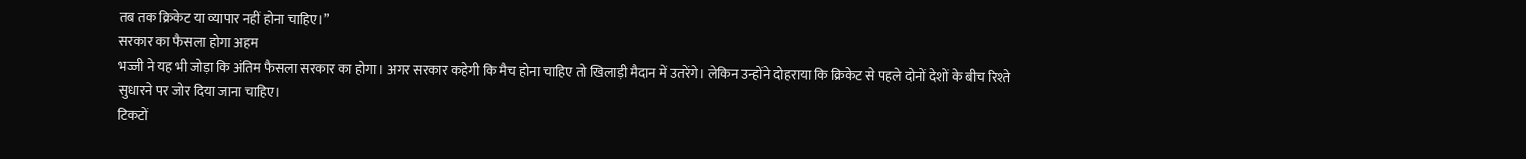तब तक क्रिकेट या व्यापार नहीं होना चाहिए।”
सरकार का फैसला होगा अहम
भज्जी ने यह भी जोड़ा कि अंतिम फैसला सरकार का होगा। अगर सरकार कहेगी कि मैच होना चाहिए तो खिलाड़ी मैदान में उतरेंगे। लेकिन उन्होंने दोहराया कि क्रिकेट से पहले दोनों देशों के बीच रिश्ते सुधारने पर जोर दिया जाना चाहिए।
टिकटों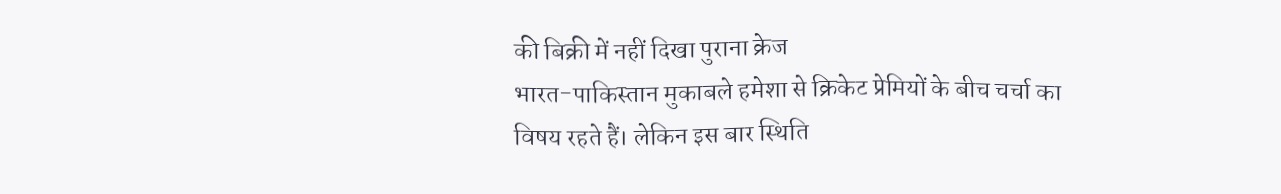की बिक्री में नहीं दिखा पुराना क्रेज
भारत-पाकिस्तान मुकाबले हमेशा से क्रिकेट प्रेमियों के बीच चर्चा का विषय रहते हैं। लेकिन इस बार स्थिति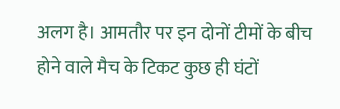अलग है। आमतौर पर इन दोनों टीमों के बीच होने वाले मैच के टिकट कुछ ही घंटों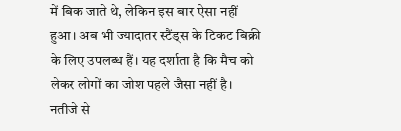में बिक जाते थे, लेकिन इस बार ऐसा नहीं हुआ। अब भी ज्यादातर स्टैंड्स के टिकट बिक्री के लिए उपलब्ध हैं। यह दर्शाता है कि मैच को लेकर लोगों का जोश पहले जैसा नहीं है।
नतीजे से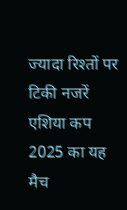ज्यादा रिश्तों पर टिकी नजरें
एशिया कप 2025 का यह मैच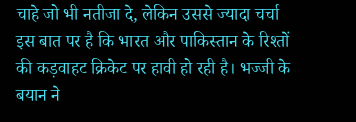चाहे जो भी नतीजा दे, लेकिन उससे ज्यादा चर्चा इस बात पर है कि भारत और पाकिस्तान के रिश्तों की कड़वाहट क्रिकेट पर हावी हो रही है। भज्जी के बयान ने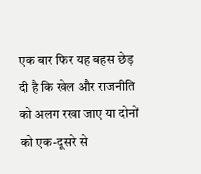एक बार फिर यह बहस छेड़ दी है कि खेल और राजनीति को अलग रखा जाए या दोनों को एक-दूसरे से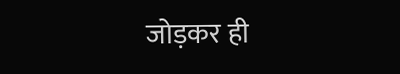जोड़कर ही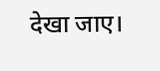देखा जाए।